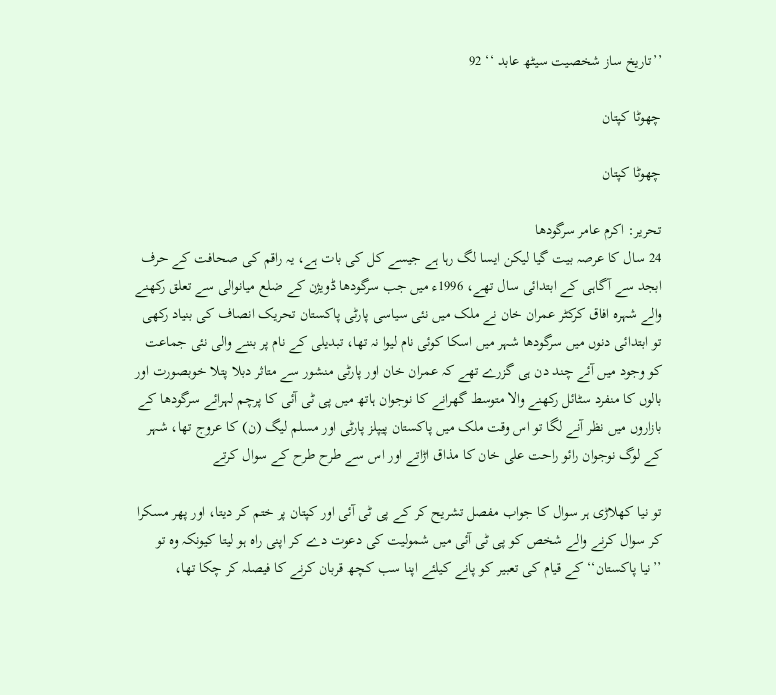’’تاریخ ساز شخصیت سیٹھ عابد ‘‘ 92

چھوٹا کپتان

چھوٹا کپتان

تحریر: اکرم عامر سرگودھا
24 سال کا عرصہ بیت گیا لیکن ایسا لگ رہا ہے جیسے کل کی بات ہے، یہ راقم کی صحافت کے حرف ابجد سے آگاہی کے ابتدائی سال تھے، 1996ء میں جب سرگودھا ڈویژن کے ضلع میانوالی سے تعلق رکھنے والے شہرہ افاق کرکٹر عمران خان نے ملک میں نئی سیاسی پارٹی پاکستان تحریک انصاف کی بنیاد رکھی تو ابتدائی دنوں میں سرگودھا شہر میں اسکا کوئی نام لیوا نہ تھا، تبدیلی کے نام پر بننے والی نئی جماعت کو وجود میں آئے چند دن ہی گزرے تھے کہ عمران خان اور پارٹی منشور سے متاثر دبلا پتلا خوبصورت اور بالوں کا منفرد سٹائل رکھنے والا متوسط گھرانے کا نوجوان ہاتھ میں پی ٹی آئی کا پرچم لہرائے سرگودھا کے بازاروں میں نظر آنے لگا تو اس وقت ملک میں پاکستان پیپلز پارٹی اور مسلم لیگ (ن) کا عروج تھا، شہر کے لوگ نوجوان رائو راحت علی خان کا مذاق اڑاتے اور اس سے طرح طرح کے سوال کرتے

تو نیا کھلاڑی ہر سوال کا جواب مفصل تشریح کر کے پی ٹی آئی اور کپتان پر ختم کر دیتا، اور پھر مسکرا کر سوال کرنے والے شخص کو پی ٹی آئی میں شمولیت کی دعوت دے کر اپنی راہ ہو لیتا کیونکہ وہ تو ’’نیا پاکستان‘‘ کے قیام کی تعبیر کو پانے کیلئے اپنا سب کچھ قربان کرنے کا فیصلہ کر چکا تھا،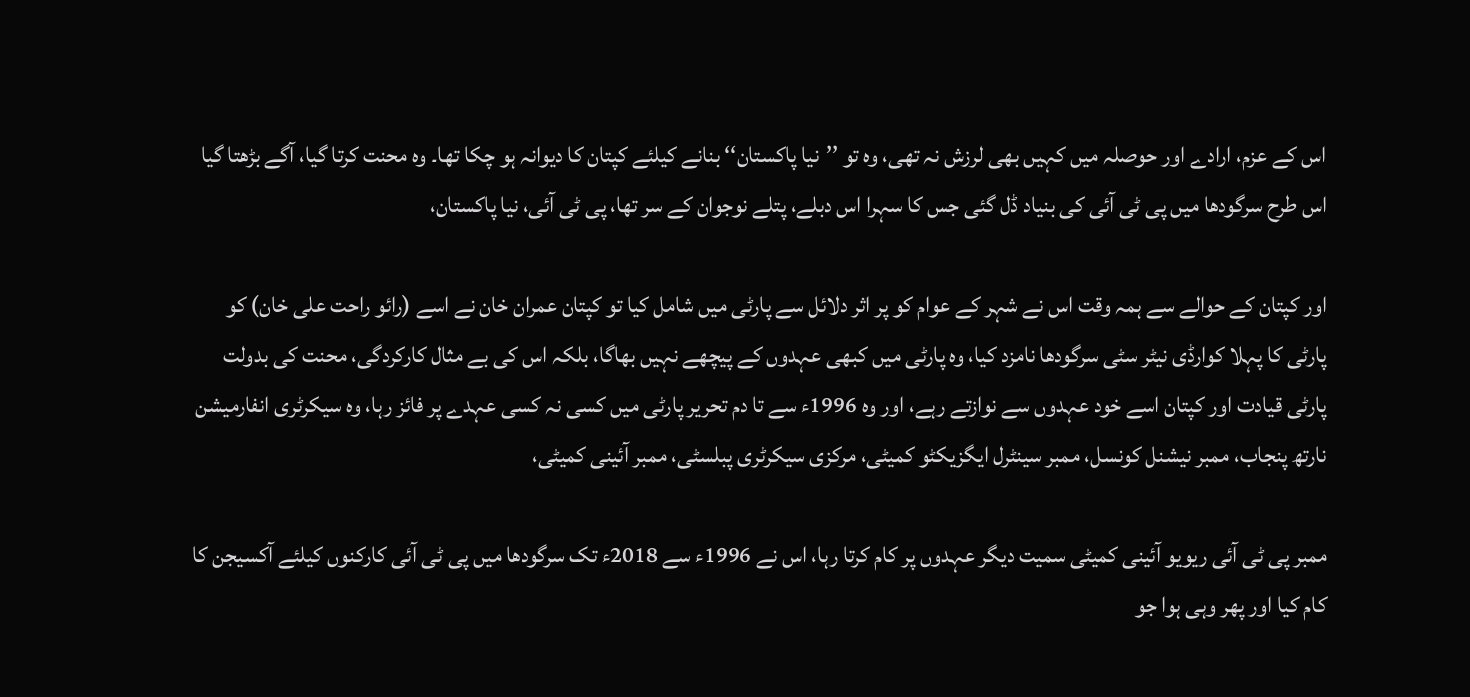اس کے عزم، ارادے اور حوصلہ میں کہیں بھی لرزش نہ تھی، وہ تو ’’نیا پاکستان‘‘ بنانے کیلئے کپتان کا دیوانہ ہو چکا تھا۔ وہ محنت کرتا گیا، آگے بڑھتا گیا اس طرح سرگودھا میں پی ٹی آئی کی بنیاد ڈل گئی جس کا سہرا اس دبلے، پتلے نوجوان کے سر تھا، پی ٹی آئی، نیا پاکستان،

اور کپتان کے حوالے سے ہمہ وقت اس نے شہر کے عوام کو پر اثر دلائل سے پارٹی میں شامل کیا تو کپتان عمران خان نے اسے (رائو راحت علی خان) کو پارٹی کا پہلا کوارڈی نیٹر سٹی سرگودھا نامزد کیا، وہ پارٹی میں کبھی عہدوں کے پیچھے نہیں بھاگا، بلکہ اس کی بے مثال کارکردگی، محنت کی بدولت پارٹی قیادت اور کپتان اسے خود عہدوں سے نوازتے رہے، اور وہ 1996ء سے تا دم تحریر پارٹی میں کسی نہ کسی عہدے پر فائز رہا، وہ سیکرٹری انفارمیشن نارتھ پنجاب، ممبر نیشنل کونسل، ممبر سینٹرل ایگزیکٹو کمیٹی، مرکزی سیکرٹری پبلسٹی، ممبر آئینی کمیٹی،

ممبر پی ٹی آئی ریویو آئینی کمیٹی سمیت دیگر عہدوں پر کام کرتا رہا، اس نے 1996ء سے 2018ء تک سرگودھا میں پی ٹی آئی کارکنوں کیلئے آکسیجن کا کام کیا اور پھر وہی ہوا جو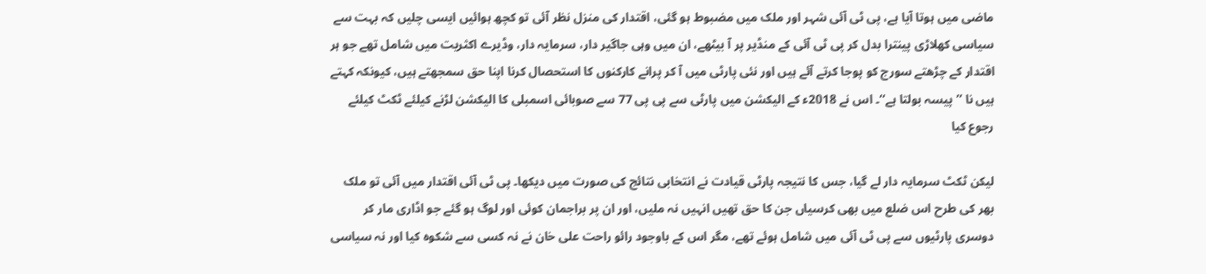ماضی میں ہوتا آیا ہے، پی ٹی آئی شہر اور ملک میں مضبوط ہو گئی، اقتدار کی منزل نظر آئی تو کچھ ہوائیں ایسی چلیں کہ بہت سے سیاسی کھلاڑی پینترا بدل کر پی ٹی آئی کے منڈیر پر آ بیٹھے، ان میں وہی جاگیر دار، سرمایہ دار، وڈیرے اکثریت میں شامل تھے جو ہر اقتدار کے چڑھتے سورج کو پوجا کرتے آئے ہیں اور نئی پارٹی میں آ کر پرانے کارکنوں کا استحصال کرنا اپنا حق سمجھتے ہیں، کیونکہ کہتے ہیں نا ’’پیسہ بولتا ہے‘‘۔ اس نے 2018ء کے الیکشن میں پارٹی سے پی پی 77 سے صوبائی اسمبلی کا الیکشن لڑنے کیلئے ٹکٹ کیلئے رجوع کیا

لیکن ٹکٹ سرمایہ دار لے گیا، جس کا نتیجہ پارٹی قیادت نے انتخابی نتائج کی صورت میں دیکھا۔ پی ٹی آئی اقتدار میں آئی تو ملک بھر کی طرح اس ضلع میں بھی کرسیاں جن کا حق تھیں انہیں نہ ملیں، اور ان پر براجمان کوئی اور لوگ ہو گئے جو اڈاری مار کر دوسری پارٹیوں سے پی ٹی آئی میں شامل ہوئے تھے، مگر اس کے باوجود رائو راحت علی خان نے نہ کسی سے شکوہ کیا اور نہ سیاسی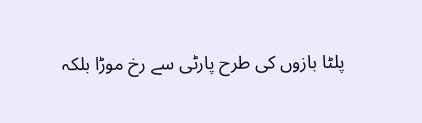پلٹا بازوں کی طرح پارٹی سے رخ موڑا بلکہ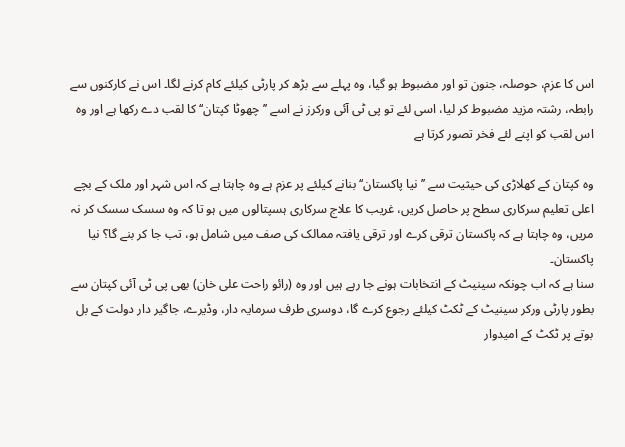اس کا عزم، حوصلہ، جنون تو اور مضبوط ہو گیا، وہ پہلے سے بڑھ کر پارٹی کیلئے کام کرنے لگا۔ اس نے کارکنوں سے رابطہ، رشتہ مزید مضبوط کر لیا، اسی لئے تو پی ٹی آئی ورکرز نے اسے ’’چھوٹا کپتان‘‘ کا لقب دے رکھا ہے اور وہ اس لقب کو اپنے لئے فخر تصور کرتا ہے

وہ کپتان کے کھلاڑی کی حیثیت سے ’’نیا پاکستان‘‘ بنانے کیلئے پر عزم ہے وہ چاہتا ہے کہ اس شہر اور ملک کے بچے اعلی تعلیم سرکاری سطح پر حاصل کریں، غریب کا علاج سرکاری ہسپتالوں میں ہو تا کہ وہ سسک سسک کر نہ مریں، وہ چاہتا ہے کہ پاکستان ترقی کرے اور ترقی یافتہ ممالک کی صف میں شامل ہو، تب جا کر بنے گا؟ نیا پاکستان۔
سنا ہے کہ اب چونکہ سینیٹ کے انتخابات ہونے جا رہے ہیں اور وہ (رائو راحت علی خان) بھی پی ٹی آئی کپتان سے بطور پارٹی ورکر سینیٹ کے ٹکٹ کیلئے رجوع کرے گا، دوسری طرف سرمایہ دار، وڈیرے، جاگیر دار دولت کے بل بوتے پر ٹکٹ کے امیدوار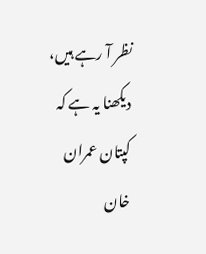نظر آ رہے ہیں، دیکھنا یہ ہے کہ کپتان عمران خان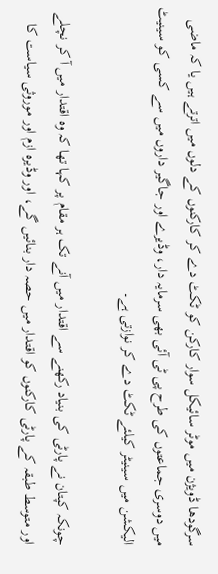سرگودھا ڈویژن میں موٹر سائیکل سوار کارکن کو ٹکٹ دے کر کارکنوں کے دلوں میں اترتے ہیں یا کہ ماضی میں دوسری جماعتوں کی طرح پی ٹی آئی بھی سرمایہ دار، وڈیرے اور جاگیر داروں میں سے کسی کو سینیٹ الیکشن میں سینیٹر کیلئے ٹکٹ دے کر نوازتی ہے۔

چونکہ کپتان نے پارٹی کی بنیاد رکھنے سے اقتدار میں آنے تک ہر مقام پر کہا تھا کہ وہ اقتدار میں آ کر نچلے اور متوسط طبقہ کے پارٹی کارکنوں کو اقتدار میں حصہ دار بنائیں گے، اور وڈیرہ ازم اور موروثی سیاست کا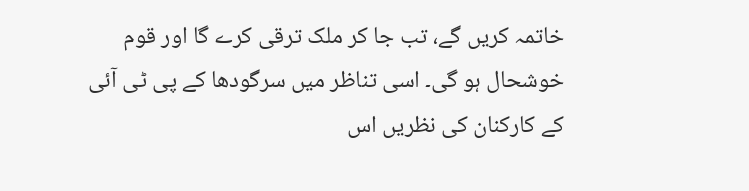خاتمہ کریں گے، تب جا کر ملک ترقی کرے گا اور قوم خوشحال ہو گی۔ اسی تناظر میں سرگودھا کے پی ٹی آئی کے کارکنان کی نظریں اس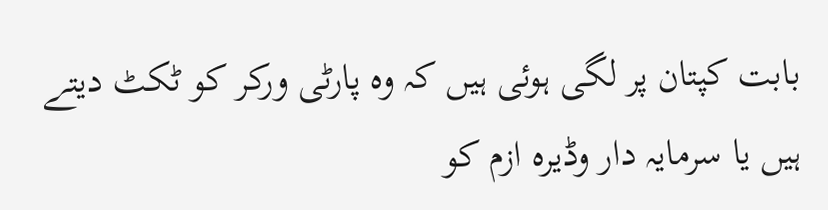بابت کپتان پر لگی ہوئی ہیں کہ وہ پارٹی ورکر کو ٹکٹ دیتے ہیں یا سرمایہ دار وڈیرہ ازم کو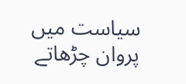سیاست میں پروان چڑھاتے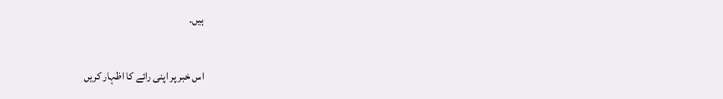ہیں۔

اس خبر پر اپنی رائے کا اظہار کریں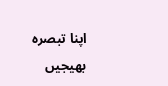اپنا تبصرہ بھیجیں